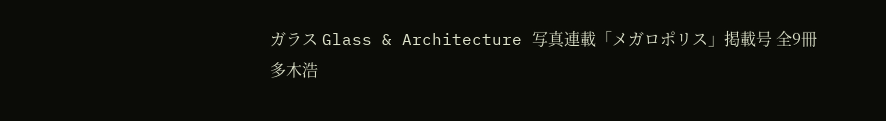ガラス Glass & Architecture 写真連載「メガロポリス」掲載号 全9冊
多木浩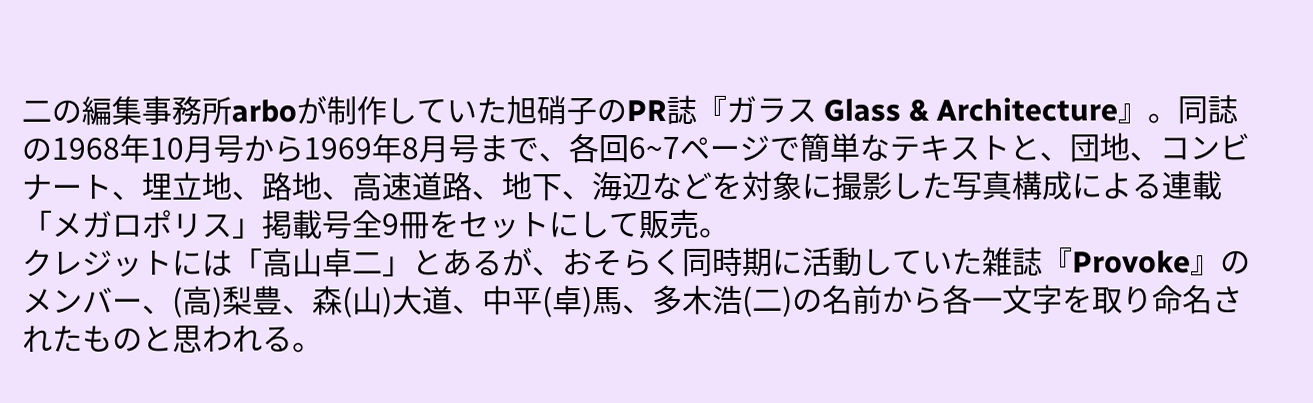二の編集事務所arboが制作していた旭硝子のPR誌『ガラス Glass & Architecture』。同誌の1968年10月号から1969年8月号まで、各回6~7ページで簡単なテキストと、団地、コンビナート、埋立地、路地、高速道路、地下、海辺などを対象に撮影した写真構成による連載「メガロポリス」掲載号全9冊をセットにして販売。
クレジットには「高山卓二」とあるが、おそらく同時期に活動していた雑誌『Provoke』のメンバー、(高)梨豊、森(山)大道、中平(卓)馬、多木浩(二)の名前から各一文字を取り命名されたものと思われる。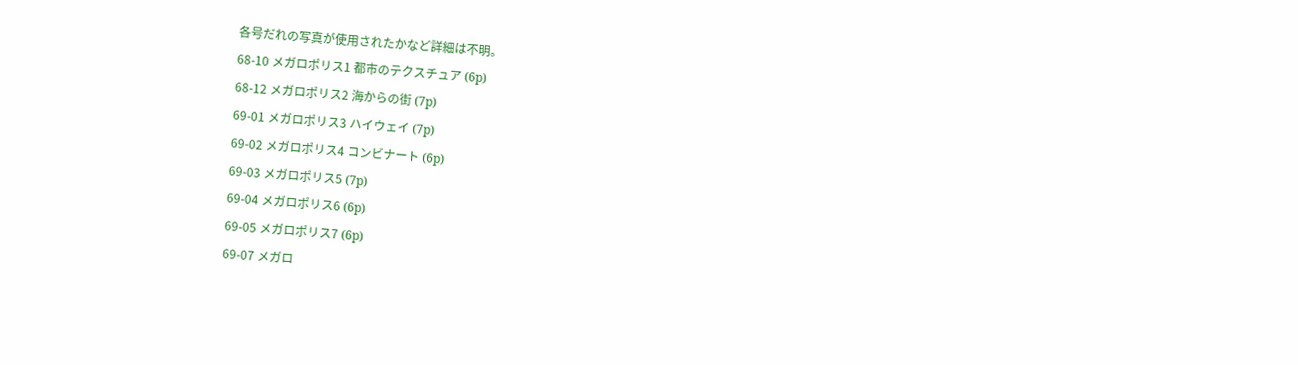各号だれの写真が使用されたかなど詳細は不明。
68-10 メガロポリス1 都市のテクスチュア (6p)
68-12 メガロポリス2 海からの街 (7p)
69-01 メガロポリス3 ハイウェイ (7p)
69-02 メガロポリス4 コンビナート (6p)
69-03 メガロポリス5 (7p)
69-04 メガロポリス6 (6p)
69-05 メガロポリス7 (6p)
69-07 メガロ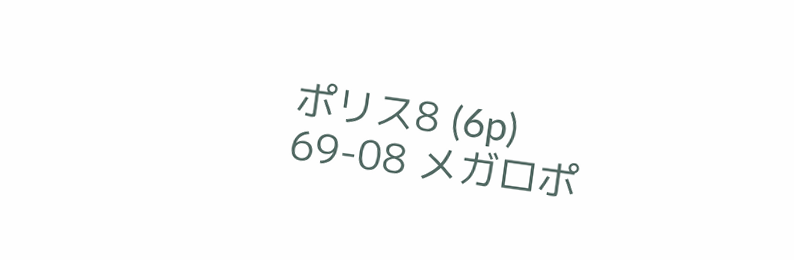ポリス8 (6p)
69-08 メガロポ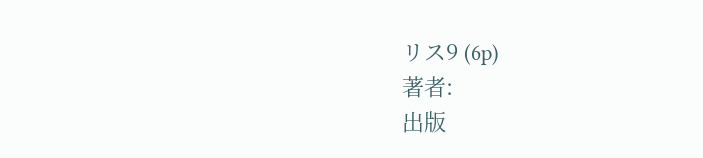リス9 (6p)
著者:
出版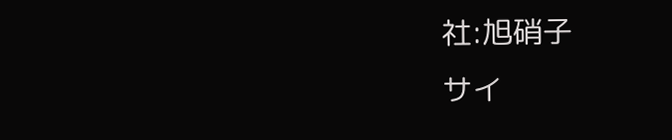社:旭硝子
サイ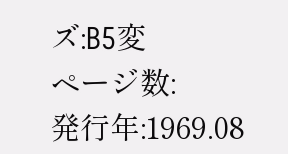ズ:B5変
ページ数:
発行年:1969.08